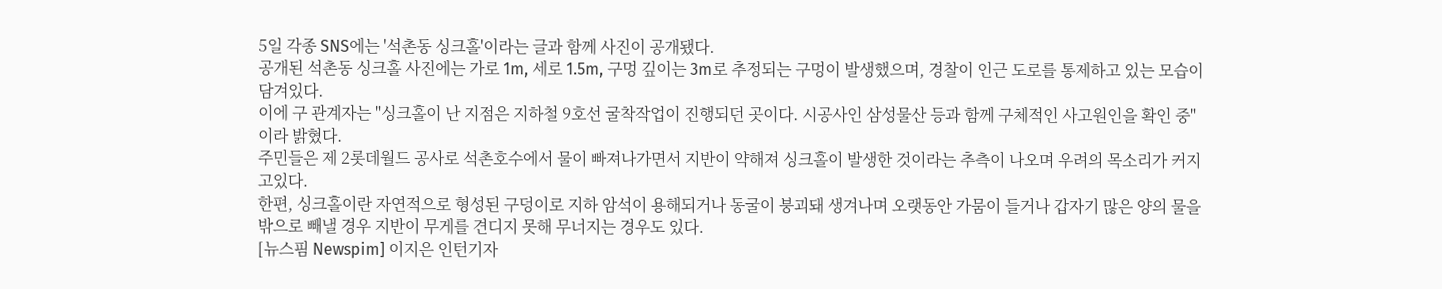5일 각종 SNS에는 '석촌동 싱크홀'이라는 글과 함께 사진이 공개됐다.
공개된 석촌동 싱크홀 사진에는 가로 1m, 세로 1.5m, 구멍 깊이는 3m로 추정되는 구멍이 발생했으며, 경찰이 인근 도로를 통제하고 있는 모습이 담겨있다.
이에 구 관계자는 "싱크홀이 난 지점은 지하철 9호선 굴착작업이 진행되던 곳이다. 시공사인 삼성물산 등과 함께 구체적인 사고원인을 확인 중"이라 밝혔다.
주민들은 제 2롯데월드 공사로 석촌호수에서 물이 빠져나가면서 지반이 약해져 싱크홀이 발생한 것이라는 추측이 나오며 우려의 목소리가 커지고있다.
한편, 싱크홀이란 자연적으로 형성된 구덩이로 지하 암석이 용해되거나 동굴이 붕괴돼 생겨나며 오랫동안 가뭄이 들거나 갑자기 많은 양의 물을 밖으로 빼낼 경우 지반이 무게를 견디지 못해 무너지는 경우도 있다.
[뉴스핌 Newspim] 이지은 인턴기자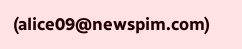(alice09@newspim.com)